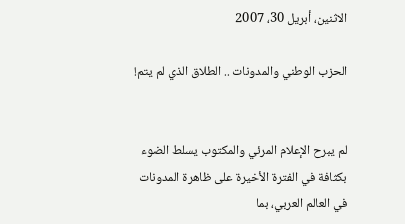الاثنين، أبريل 30، 2007

الحزب الوطني والمدونات .. الطلاق الذي لم يتم!


لم يبرح الإعلام المرئي والمكتوب يسلط الضوء بكثافة في الفترة الأخيرة على ظاهرة المدونات في العالم العربي، بما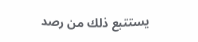يستتبع ذلك من رصد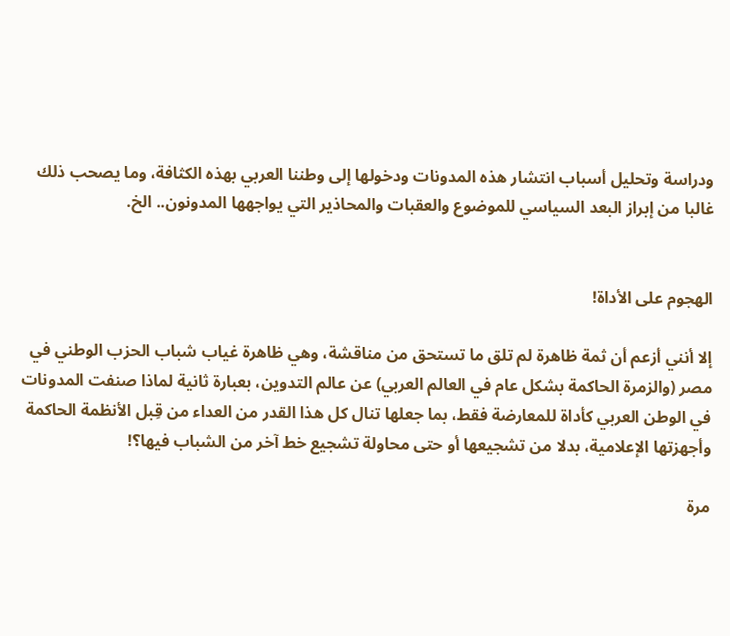ودراسة وتحليل أسباب انتشار هذه المدونات ودخولها إلى وطننا العربي بهذه الكثافة، وما يصحب ذلك غالبا من إبراز البعد السياسي للموضوع والعقبات والمحاذير التي يواجهها المدونون.. الخ.


الهجوم على الأداة!

إلا أنني أزعم أن ثمة ظاهرة لم تلق ما تستحق من مناقشة، وهي ظاهرة غياب شباب الحزب الوطني في مصر (والزمرة الحاكمة بشكل عام في العالم العربي) عن عالم التدوين، بعبارة ثانية لماذا صنفت المدونات في الوطن العربي كأداة للمعارضة فقط، بما جعلها تنال كل هذا القدر من العداء من قِبل الأنظمة الحاكمة وأجهزتها الإعلامية، بدلا من تشجيعها أو حتى محاولة تشجيع خط آخر من الشباب فيها؟!

مرة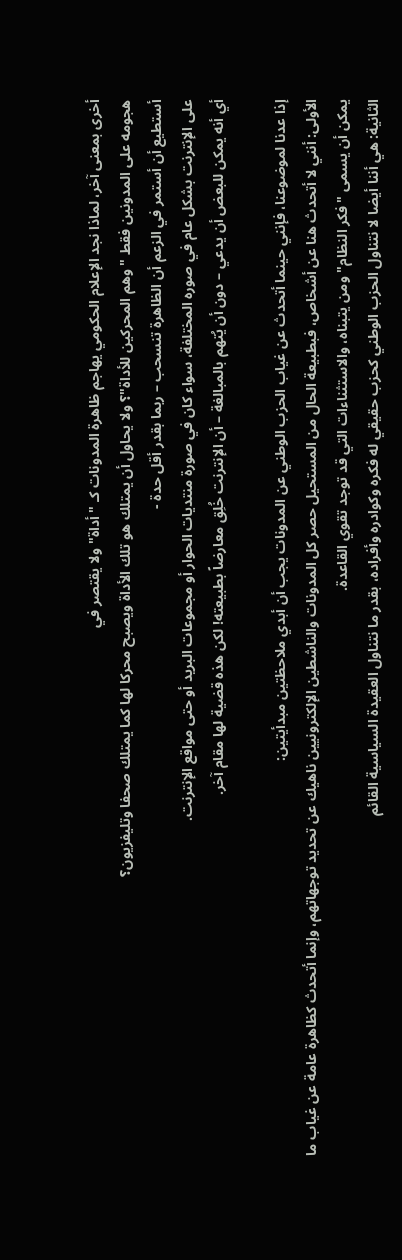أخرى بمعنى آخر، لماذا نجد الإعلام الحكومي يهاجم ظاهرة المدونات كـ "أداة" ولا يقتصر في
هجومه على المدونين فقط "وهم المحركين للأداة"؟ ولا يحاول أن يمتلك هو تلك الأداة ويصبح محركا لها كما يمتلك صحفا وتليفزيون؟
أستطيع أن أستمر في الزعم أن الظاهرة تنسحب – ربما بقدر أقل حدة -
على الإنترنت بشكل عام في صوره المختلفة، سواء كان في صورة منتديات الحوار أو مجموعات البريد أو حتى مواقع الإنترنت.
أي أنه يمكن للبعض أن يدعي – دون أن يُتهم بالمبالغة – أن الإنترنت خُلِق معارضاً بطبيعته! لكن هذه قضية لها مقام آخر.

إذا عدنا لموضوعنا، فإنني حينما أتحدث عن غياب الحزب الوطني عن المدونات يجب أن أبدي ملاحظتين مبدأيتين:
الأولى: أنني لا أتحدث هنا عن أشخاص، فبطبيعة الحال من المستحيل حصر كل المدونات والناشطين الإلكترونيين ناهيك عن تحديد توجهاتهم، وإنما أتحدث كظاهرة عامة عن غياب ما يمكن أن يسمى "فكر النظام" ومن يتبناه، والاستثناءات التي قد توجد تقوي القاعدة.
الثانية: هي أننا أيضا لا نتناول الحزب الوطني كحزب حقيقي له فكره وكوادره وأفراده، بقدر ما نتناول العقيدة السياسية القائم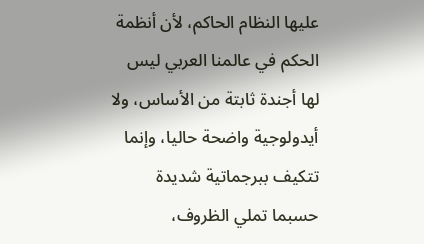عليها النظام الحاكم، لأن أنظمة الحكم في عالمنا العربي ليس لها أجندة ثابتة من الأساس، ولا أيدولوجية واضحة حاليا، وإنما تتكيف ببرجماتية شديدة حسبما تملي الظروف،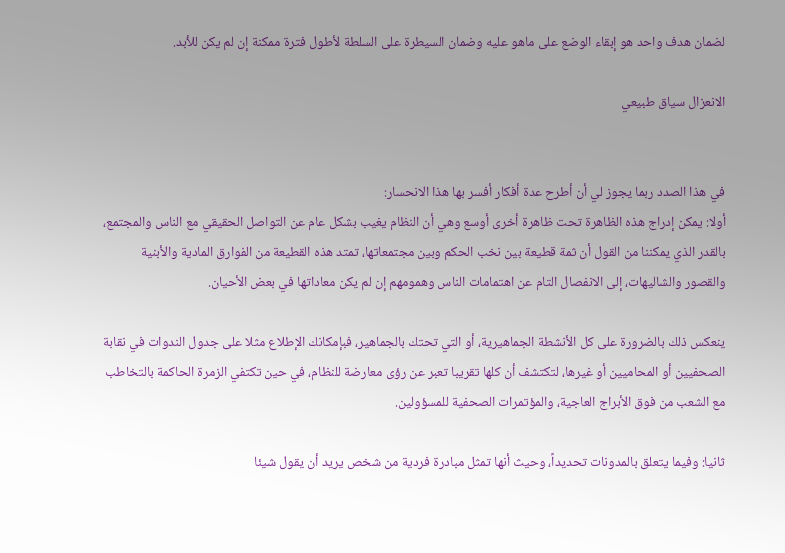لضمان هدف واحد هو إبقاء الوضع على ماهو عليه وضمان السيطرة على السلطة لأطول فترة ممكنة إن لم يكن للأبد.

الانعزال سياق طبيعي


في هذا الصدد ربما يجوز لي أن أطرح عدة أفكار أفسر بها هذا الانحسار:
أولا: يمكن إدراج هذه الظاهرة تحت ظاهرة أخرى أوسع وهي أن النظام يغيب بشكل عام عن التواصل الحقيقي مع الناس والمجتمع، بالقدر الذي يمكننا من القول أن ثمة قطيعة بين نخب الحكم وبين مجتمعاتها، تمتد هذه القطيعة من الفوارق المادية والأبنية والقصور والشاليهات، إلى الانفصال التام عن اهتمامات الناس وهمومهم إن لم يكن معاداتها في بعض الأحيان.

ينعكس ذلك بالضرورة على كل الأنشطة الجماهيرية، أو التي تحتك بالجماهير، فبإمكانك الإطلاع مثلا على جدول الندوات في نقابة الصحفيين أو المحاميين أو غيرها، لتكتشف أن كلها تقريبا تعبر عن رؤى معارضة للنظام، في حين تكتفي الزمرة الحاكمة بالتخاطب مع الشعب من فوق الأبراج العاجية، والمؤتمرات الصحفية للمسؤولين.

ثانيا: وفيما يتعلق بالمدونات تحديداً، وحيث أنها تمثل مبادرة فردية من شخص يريد أن يقول شيئا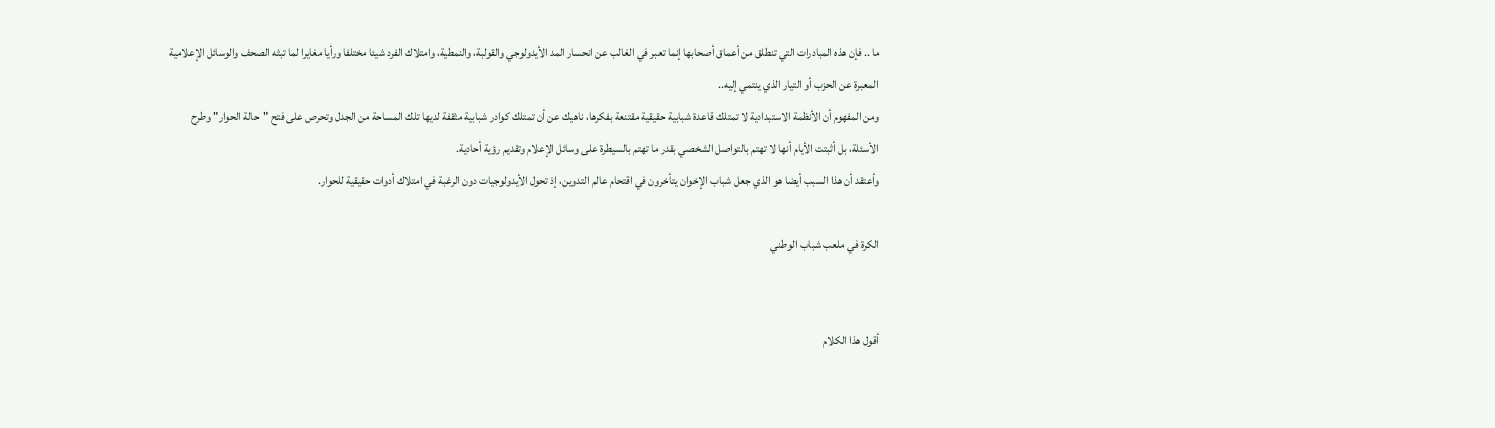ما .. فإن هذه المبادرات التي تنطلق من أعماق أصحابها إنما تعبر في الغالب عن انحسار المد الأيدولوجي والقولبة، والنمطية، وامتلاك الفرد شيئا مختلفا ورأيا مغايرا لما تبثه الصحف والوسائل الإعلامية المعبرة عن الحزب أو التيار الذي ينتمي إليه..
ومن المفهوم أن الأنظمة الاستبدادية لا تمتلك قاعدة شبابية حقيقية مقتنعة بفكرها، ناهيك عن أن تمتلك كوادر شبابية مثقفة لديها تلك المساحة من الجدل وتحرص على فتح "حالة الحوار" وطرح الأسئلة، بل أثبتت الأيام أنها لا تهتم بالتواصل الشخصي بقدر ما تهتم بالسيطرة على وسائل الإعلام وتقديم رؤية أحادية.
وأعتقد أن هذا السبب أيضا هو الذي جعل شباب الإخوان يتأخرون في اقتحام عالم التدوين، إذ تحول الأيدولوجيات دون الرغبة في امتلاك أدوات حقيقية للحوار.

الكرة في ملعب شباب الوطني


أقول هذا الكلام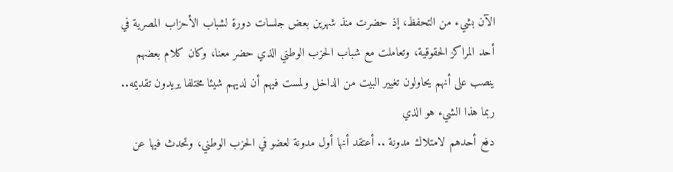الآن بشيء من التحفظ، إذ حضرت منذ شهرين بعض جلسات دورة لشباب الأحزاب المصرية في أحد المراكز الحقوقية، وتعاملت مع شباب الحزب الوطني الذي حضر معنا، وكان كلام بعضهم ينصب على أنهم يحاولون تغيير البيت من الداخل ولمست فيهم أن لديهم شيئا مختلفا يريدون تقديمه..
ربما هذا الشيء هو الذي
دفع أحدهم لامتلاك مدونة .. أعتقد أنها أول مدونة لعضو في الحزب الوطني، وتحدث فيها عن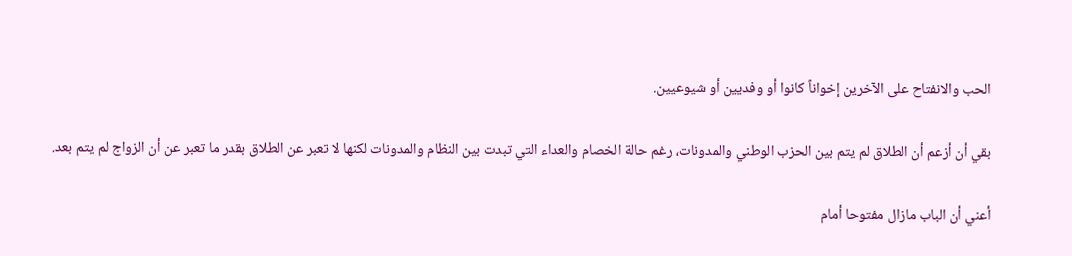الحب والانفتاح على الآخرين إخواناً كانوا أو وفديين أو شيوعيين.

بقي أن أزعم أن الطلاق لم يتم بين الحزب الوطني والمدونات، رغم حالة الخصام والعداء التي تبدت بين النظام والمدونات لكنها لا تعبر عن الطلاق بقدر ما تعبر عن أن الزواج لم يتم بعد.

أعني أن الباب مازال مفتوحا أمام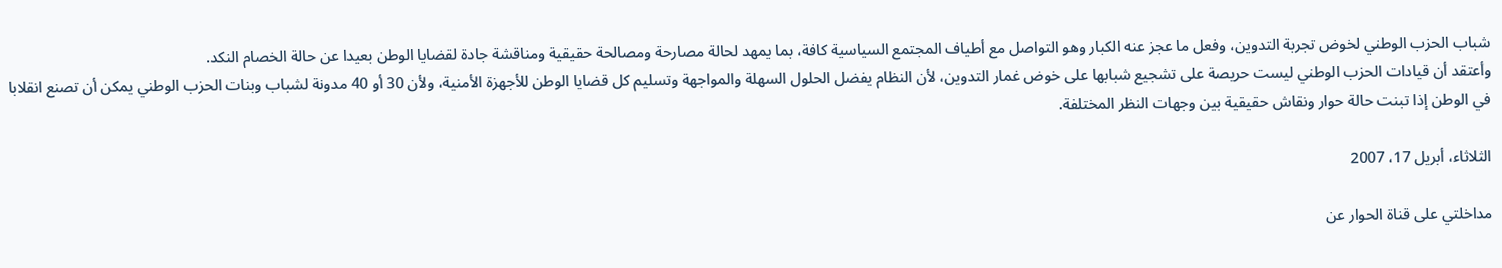شباب الحزب الوطني لخوض تجربة التدوين، وفعل ما عجز عنه الكبار وهو التواصل مع أطياف المجتمع السياسية كافة، بما يمهد لحالة مصارحة ومصالحة حقيقية ومناقشة جادة لقضايا الوطن بعيدا عن حالة الخصام النكد.
وأعتقد أن قيادات الحزب الوطني ليست حريصة على تشجيع شبابها على خوض غمار التدوين، لأن النظام يفضل الحلول السهلة والمواجهة وتسليم كل قضايا الوطن للأجهزة الأمنية، ولأن 30 أو 40 مدونة لشباب وبنات الحزب الوطني يمكن أن تصنع انقلابا في الوطن إذا تبنت حالة حوار ونقاش حقيقية بين وجهات النظر المختلفة.

الثلاثاء، أبريل 17، 2007

مداخلتي على قناة الحوار عن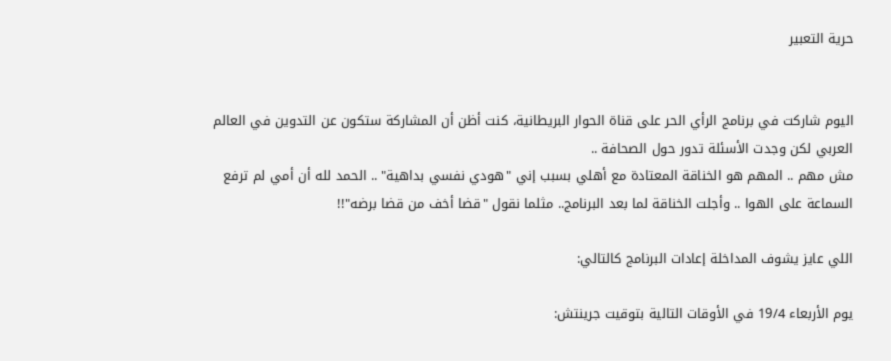حرية التعبير


اليوم شاركت في برنامج الرأي الحر على قناة الحوار البريطانية، كنت أظن أن المشاركة ستكون عن التدوين في العالم العربي لكن وجدت الأسئلة تدور حول الصحافة ..
مش مهم .. المهم هو الخناقة المعتادة مع أهلي بسبب إني "هودي نفسي بداهية" .. الحمد لله أن أمي لم ترفع السماعة على الهوا .. وأجلت الخناقة لما بعد البرنامج.. مثلما نقول "قضا أخف من قضا برضه"!!

اللي عايز يشوف المداخلة إعادات البرنامج كالتالي:

يوم الأربعاء 19/4 في الأوقات التالية بتوقيت جرينتش: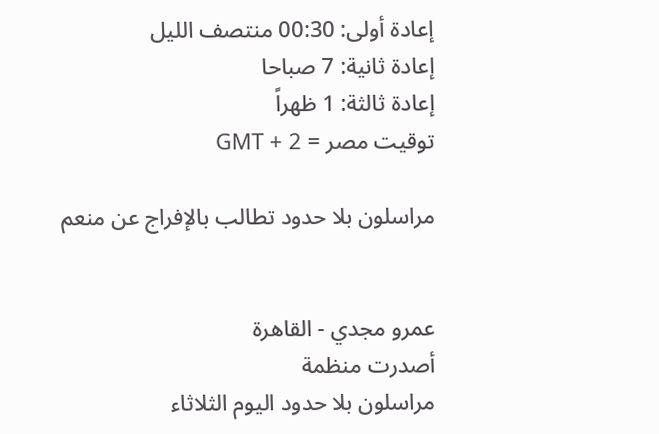إعادة أولى: 00:30 منتصف الليل
إعادة ثانية: 7 صباحا
إعادة ثالثة: 1 ظهراً
توقيت مصر = GMT + 2

مراسلون بلا حدود تطالب بالإفراج عن منعم


عمرو مجدي - القاهرة
أصدرت منظمة
مراسلون بلا حدود اليوم الثلاثاء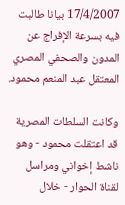17/4/2007 بيانا طالبت فيه بسرعة الإفراج عن المدون والصحفي المصري المعتقل عبد المنعم محمود.

وكانت السلطات المصرية قد اعتقلت محمود - وهو ناشط إخواني ومراسل لقناة الحوار - خلال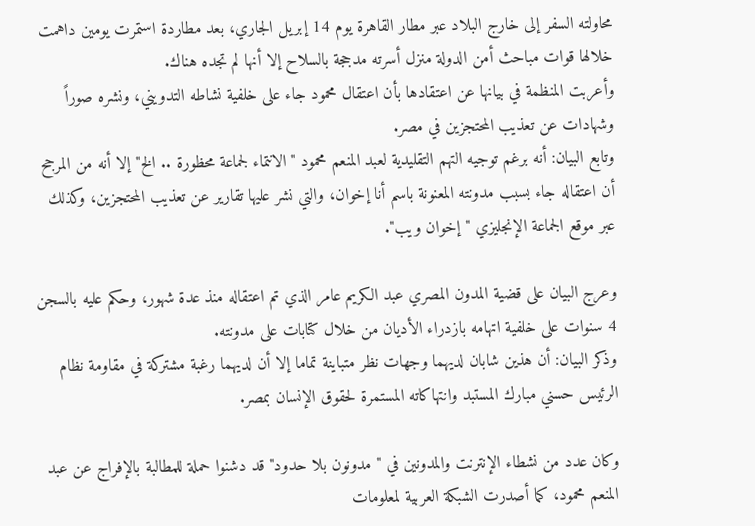محاولته السفر إلى خارج البلاد عبر مطار القاهرة يوم 14 إبريل الجاري، بعد مطاردة استمرت يومين داهمت خلالها قوات مباحث أمن الدولة منزل أسرته مدججة بالسلاح إلا أنها لم تجده هناك.
وأعربت المنظمة في بيانها عن اعتقادها بأن اعتقال محمود جاء على خلفية نشاطه التدويني، ونشره صوراً وشهادات عن تعذيب المحتجزين في مصر.
وتابع البيان: أنه برغم توجيه التهم التقليدية لعبد المنعم محمود "الانتماء لجماعة محظورة .. الخ" إلا أنه من المرجح أن اعتقاله جاء بسبب مدونته المعنونة باسم أنا إخوان، والتي نشر عليها تقارير عن تعذيب المحتجزين، وكذلك عبر موقع الجماعة الإنجليزي "إخوان ويب".

وعرج البيان على قضية المدون المصري عبد الكريم عامر الذي تم اعتقاله منذ عدة شهور، وحكم عليه بالسجن 4 سنوات على خلفية اتهامه بازدراء الأديان من خلال كتابات على مدونته.
وذكر البيان: أن هذين شابان لديهما وجهات نظر متباينة تماما إلا أن لديهما رغبة مشتركة في مقاومة نظام الرئيس حسني مبارك المستبد وانتهاكاته المستمرة لحقوق الإنسان بمصر.

وكان عدد من نشطاء الإنترنت والمدونين في "مدونون بلا حدود" قد دشنوا حملة للمطالبة بالإفراج عن عبد المنعم محمود، كما أصدرت الشبكة العربية لمعلومات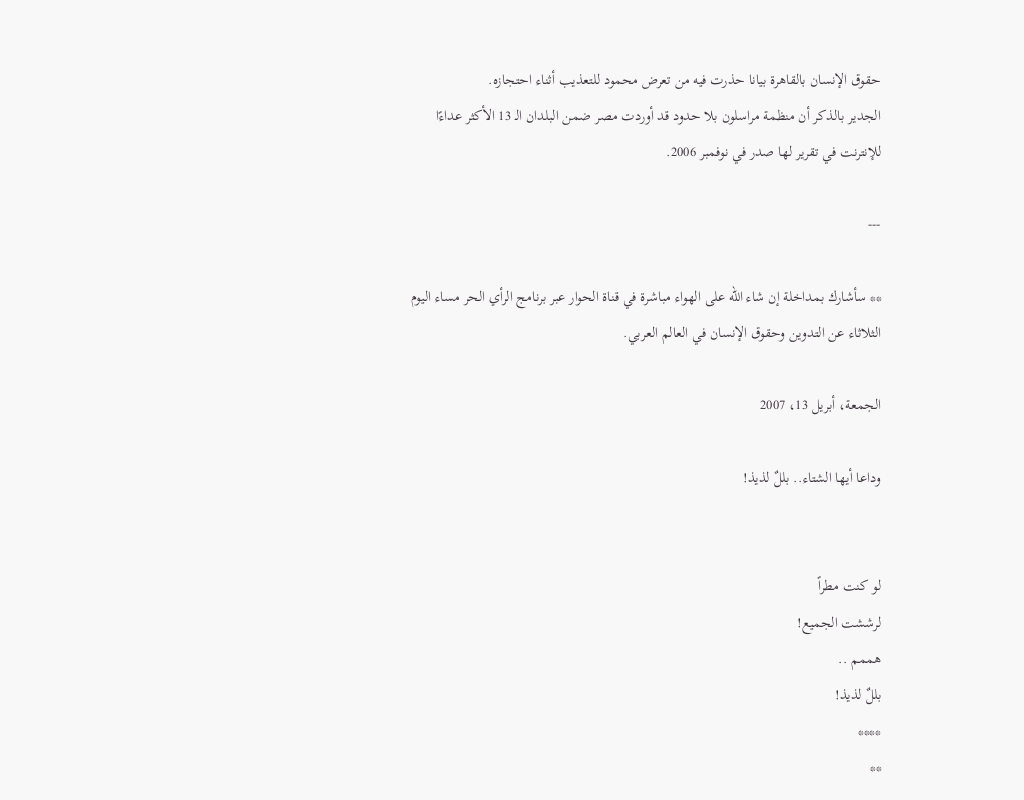حقوق الإنسان بالقاهرة بيانا حذرت فيه من تعرض محمود للتعذيب أثناء احتجازه.
الجدير بالذكر أن منظمة مراسلون بلا حدود قد أوردت مصر ضمن البلدان الـ 13 الأكثر عداءًا للإنترنت في تقرير لها صدر في نوفمبر 2006.

---

** سأشارك بمداخلة إن شاء الله على الهواء مباشرة في قناة الحوار عبر برنامج الرأي الحر مساء اليوم الثلاثاء عن التدوين وحقوق الإنسان في العالم العربي.

الجمعة، أبريل 13، 2007

وداعا أيها الشتاء.. بللٌ لذيذ!


لو كنت مطراً
لرششت الجميع!
هممم ..
بللٌ لذيذ!
****
**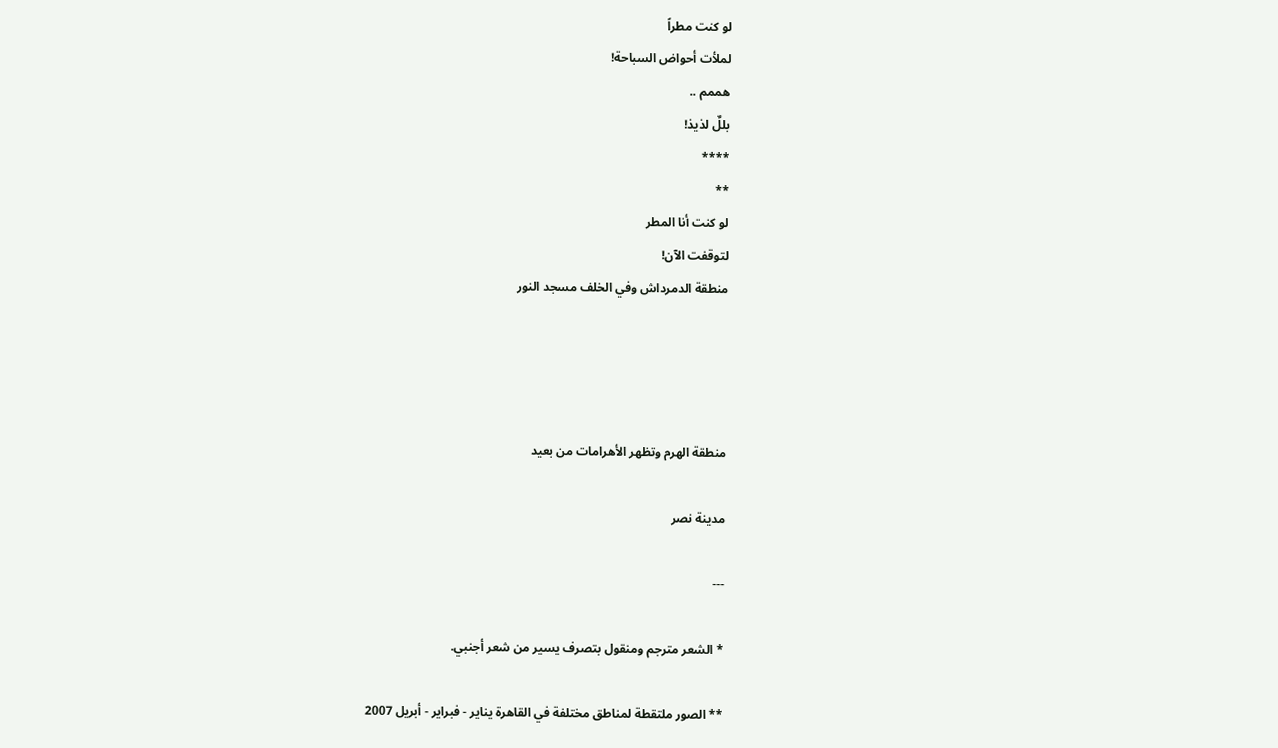لو كنت مطراً
لملأت أحواض السباحة!
هممم ..
بللٌ لذيذ!
****
**
لو كنت أنا المطر
لتوقفت الآن!
منطقة الدمرداش وفي الخلف مسجد النور




منطقة الهرم وتظهر الأهرامات من بعيد

مدينة نصر

---

* الشعر مترجم ومنقول بتصرف يسير من شعر أجنبي.

** الصور ملتقطة لمناطق مختلفة في القاهرة يناير - فبراير - أبريل 2007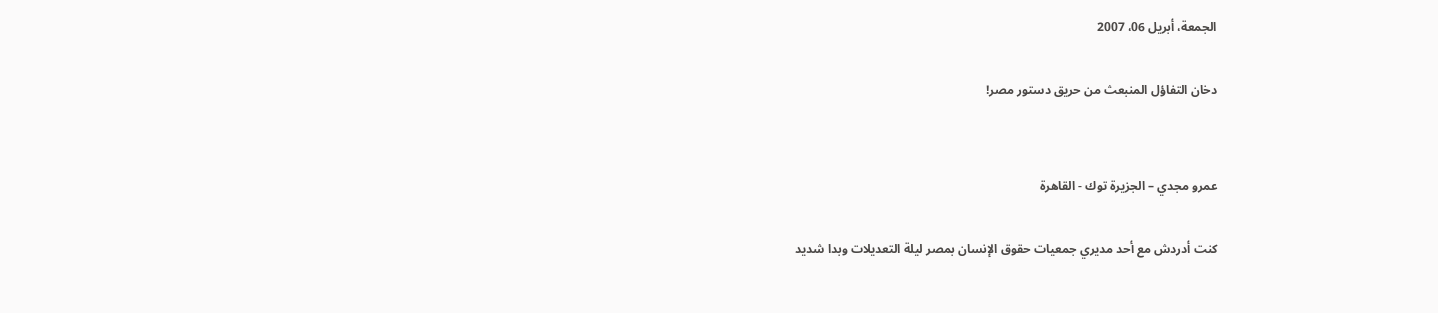الجمعة، أبريل 06، 2007

دخان التفاؤل المنبعث من حريق دستور مصر!


عمرو مجدي – الجزيرة توك - القاهرة

كنت أدردش مع أحد مديري جمعيات حقوق الإنسان بمصر ليلة التعديلات وبدا شديد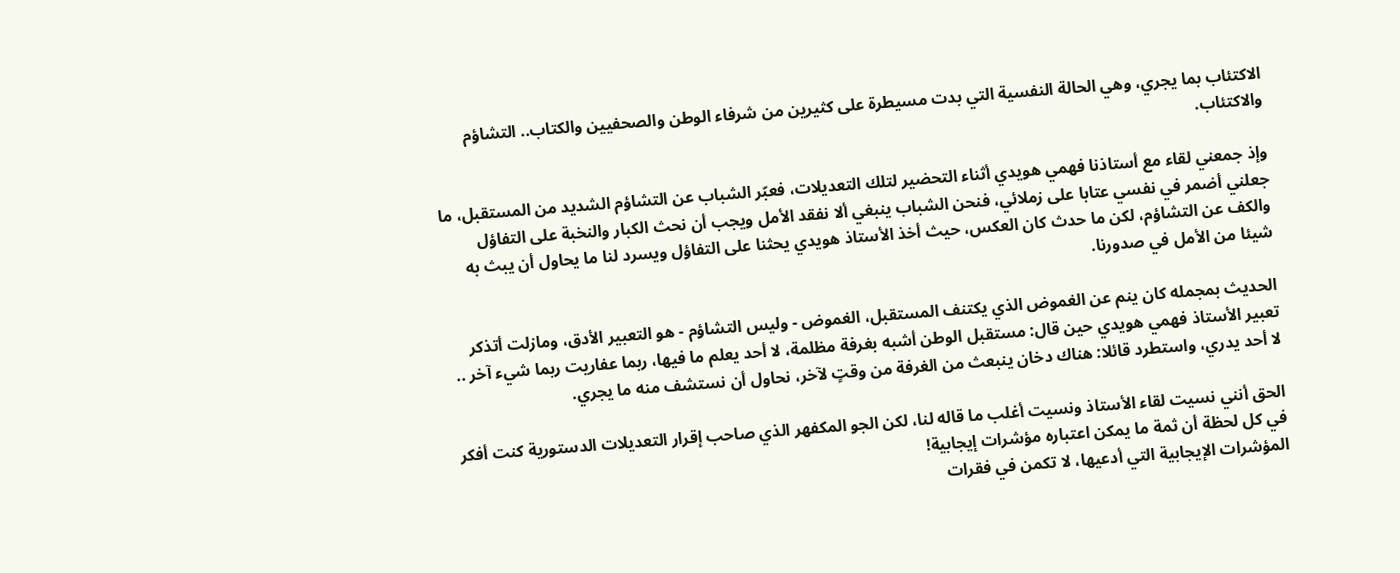الاكتئاب بما يجري، وهي الحالة النفسية التي بدت مسيطرة على كثيرين من شرفاء الوطن والصحفيين والكتاب.. التشاؤم والاكتئاب.

وإذ جمعني لقاء مع أستاذنا فهمي هويدي أثناء التحضير لتلك التعديلات، فعبّر الشباب عن التشاؤم الشديد من المستقبل، ما جعلني أضمر في نفسي عتابا على زملائي، فنحن الشباب ينبغي ألا نفقد الأمل ويجب أن نحث الكبار والنخبة على التفاؤل والكف عن التشاؤم، لكن ما حدث كان العكس، حيث أخذ الأستاذ هويدي يحثنا على التفاؤل ويسرد لنا ما يحاول أن يبث به شيئا من الأمل في صدورنا.

الحديث بمجمله كان ينم عن الغموض الذي يكتنف المستقبل، الغموض - وليس التشاؤم - هو التعبير الأدق، ومازلت أتذكر تعبير الأستاذ فهمي هويدي حين قال: مستقبل الوطن أشبه بغرفة مظلمة، لا أحد يعلم ما فيها، ربما عفاريت ربما شيء آخر .. لا أحد يدري، واستطرد قائلا: هناك دخان ينبعث من الغرفة من وقتٍ لآخر، نحاول أن نستشف منه ما يجري.

الحق أنني نسيت لقاء الأستاذ ونسيت أغلب ما قاله لنا، لكن الجو المكفهر الذي صاحب إقرار التعديلات الدستورية كنت أفكر في كل لحظة أن ثمة ما يمكن اعتباره مؤشرات إيجابية!
المؤشرات الإيجابية التي أدعيها، لا تكمن في فقرات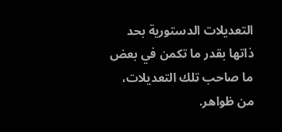التعديلات الدستورية بحد ذاتها بقدر ما تكمن في بعض ما صاحب تلك التعديلات، من ظواهر.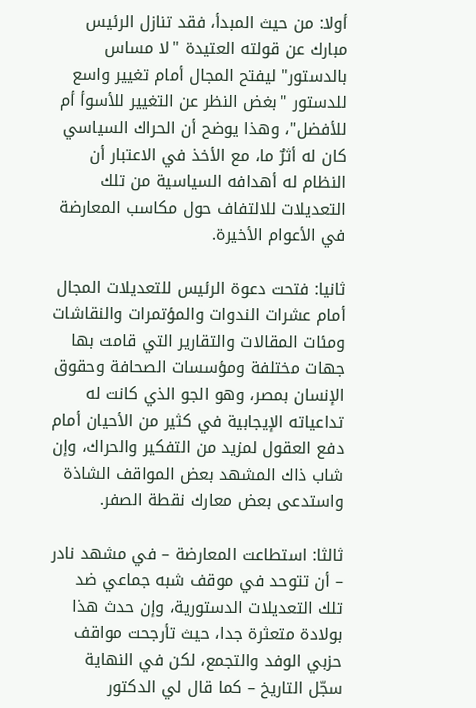أولا: من حيث المبدأ، فقد تنازل الرئيس مبارك عن قولته العتيدة "لا مساس بالدستور" ليفتح المجال أمام تغيير واسع للدستور "بغض النظر عن التغيير للأسوأ أم للأفضل"، وهذا يوضح أن الحراك السياسي كان له أثرٌ ما، مع الأخذ في الاعتبار أن النظام له أهدافه السياسية من تلك التعديلات للالتفاف حول مكاسب المعارضة في الأعوام الأخيرة.

ثانيا: فتحت دعوة الرئيس للتعديلات المجال أمام عشرات الندوات والمؤتمرات والنقاشات ومئات المقالات والتقارير التي قامت بها جهات مختلفة ومؤسسات الصحافة وحقوق الإنسان بمصر، وهو الجو الذي كانت له تداعياته الإيجابية في كثير من الأحيان أمام دفع العقول لمزيد من التفكير والحراك، وإن شاب ذاك المشهد بعض المواقف الشاذة واستدعى بعض معارك نقطة الصفر.

ثالثا: استطاعت المعارضة – في مشهد نادر – أن تتوحد في موقف شبه جماعي ضد تلك التعديلات الدستورية، وإن حدث هذا بولادة متعثرة جدا، حيث تأرجحت مواقف حزبي الوفد والتجمع، لكن في النهاية سجّل التاريخ – كما قال لي الدكتور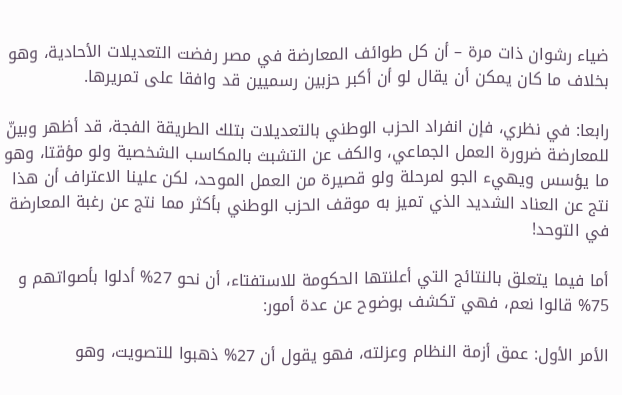ضياء رشوان ذات مرة – أن كل طوائف المعارضة في مصر رفضت التعديلات الأحادية، وهو بخلاف ما كان يمكن أن يقال لو أن أكبر حزبين رسميين قد وافقا على تمريرها.

رابعا: في نظري، فإن انفراد الحزب الوطني بالتعديلات بتلك الطريقة الفجة، قد أظهر وبينّ للمعارضة ضرورة العمل الجماعي، والكف عن التشبث بالمكاسب الشخصية ولو مؤقتا، وهو ما يؤسس ويهيء الجو لمرحلة ولو قصيرة من العمل الموحد، لكن علينا الاعتراف أن هذا نتج عن العناد الشديد الذي تميز به موقف الحزب الوطني بأكثر مما نتج عن رغبة المعارضة في التوحد!

أما فيما يتعلق بالنتائج التي أعلنتها الحكومة للاستفتاء، أن نحو 27% أدلوا بأصواتهم و 75% قالوا نعم، فهي تكشف بوضوح عن عدة أمور:

الأمر الأول: عمق أزمة النظام وعزلته، فهو يقول أن 27% ذهبوا للتصويت، وهو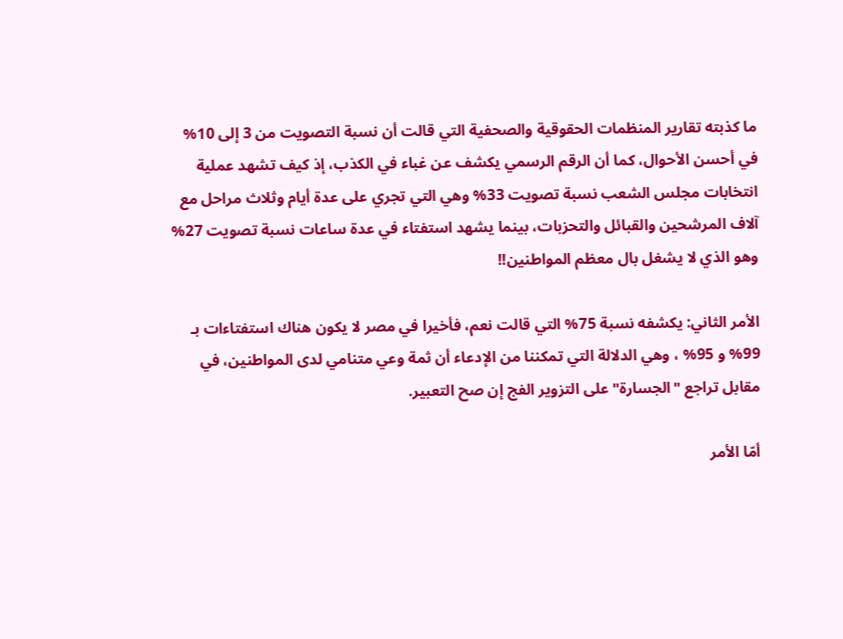ما كذبته تقارير المنظمات الحقوقية والصحفية التي قالت أن نسبة التصويت من 3 إلى 10% في أحسن الأحوال، كما أن الرقم الرسمي يكشف عن غباء في الكذب، إذ كيف تشهد عملية انتخابات مجلس الشعب نسبة تصويت 33% وهي التي تجري على عدة أيام وثلاث مراحل مع آلاف المرشحين والقبائل والتحزبات، بينما يشهد استفتاء في عدة ساعات نسبة تصويت 27% وهو الذي لا يشغل بال معظم المواطنين!!

الأمر الثاني: يكشفه نسبة 75% التي قالت نعم، فأخيرا في مصر لا يكون هناك استفتاءات بـ 99% و 95% ، وهي الدلالة التي تمكننا من الإدعاء أن ثمة وعي متنامي لدى المواطنين، في مقابل تراجع "الجسارة" على التزوير الفج إن صح التعبير.

أمّا الأمر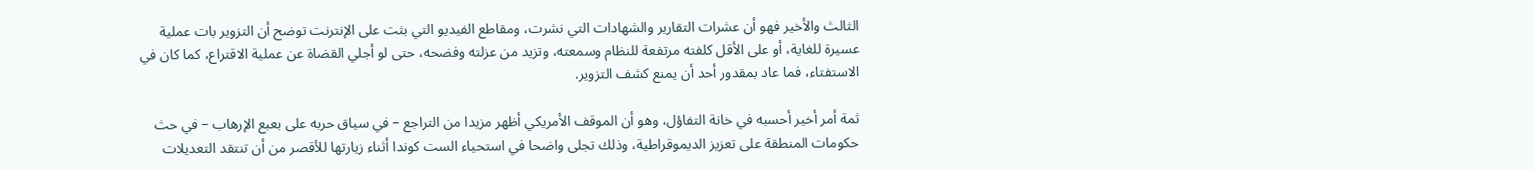الثالث والأخير فهو أن عشرات التقارير والشهادات التي نشرت، ومقاطع الفيديو التي بثت على الإنترنت توضح أن التزوير بات عملية عسيرة للغاية، أو على الأقل كلفته مرتفعة للنظام وسمعته، وتزيد من عزلته وفضحه، حتى لو أجلي القضاة عن عملية الاقتراع، كما كان في الاستفتاء، فما عاد بمقدور أحد أن يمنع كشف التزوير.

ثمة أمر أخير أحسبه في خانة التفاؤل، وهو أن الموقف الأمريكي أظهر مزيدا من التراجع – في سياق حربه على بعبع الإرهاب – في حث حكومات المنطقة على تعزيز الديموقراطية، وذلك تجلى واضحا في استحياء الست كوندا أثناء زيارتها للأقصر من أن تنتقد التعديلات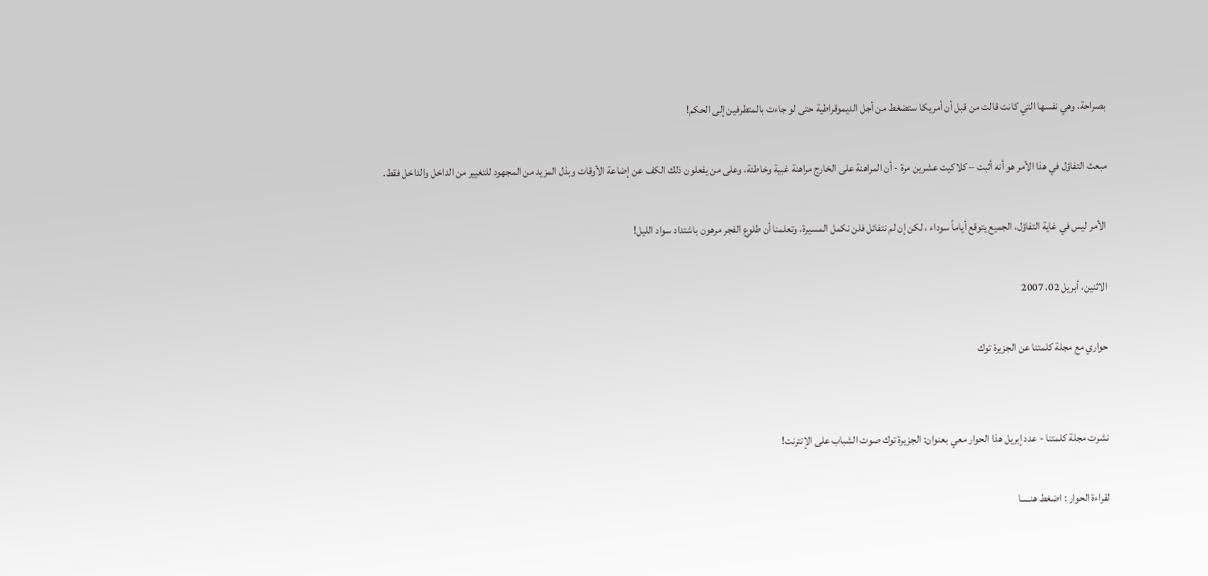بصراحة، وهي نفسها التي كانت قالت من قبل أن أمريكا ستضغط من أجل الديموقراطية حتى لو جاءت بالمتطرفين إلى الحكم!

مبعث التفاؤل في هذا الأمر هو أنه أثبت – كلاكيت عشرين مرة - أن المراهنة على الخارج مراهنة غبية وخاطئة، وعلى من يفعلون ذلك الكف عن إضاعة الأوقات وبذل المزيد من المجهود للتغيير من الداخل والداخل فقط.

الأمر ليس في غاية التفاؤل، الجميع يتوقع أياماً سوداء ، لكن إن لم نتفائل فلن نكمل المسيرة، وتعلمنا أن طلوع الفجر مرهون باشتداد سواد الليل!

الاثنين، أبريل 02، 2007

حواري مع مجلة كلمتنا عن الجزيرة توك


نشرت مجلة كلمتنا - عدد إبريل هذا الحوار معي بعنوان: الجزيرة توك صوت الشباب على الإنترنت!

لقراءة الحوار : اضغط هنـــــا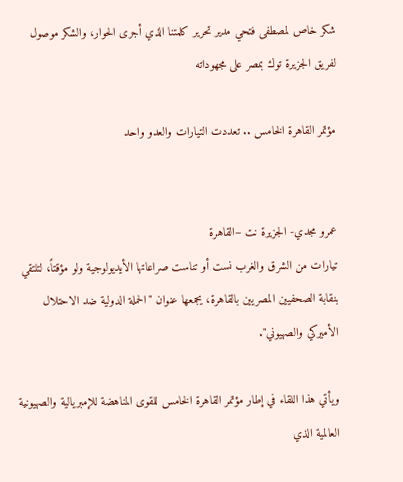شكر خاص لمصطفى فتحي مدير تحرير كلمتنا الذي أجرى الحوار، والشكر موصول لفريق الجزيرة توك بمصر على مجهوداته

مؤتمر القاهرة الخامس .. تعددت التيارات والعدو واحد


عمرو مجدي- الجزيرة نت –القاهرة
تيارات من الشرق والغرب نست أو تناست صراعاتها الأيديولوجية ولو مؤقتاً، لتلتقي بنقابة الصحفيين المصريين بالقاهرة، يجمعها عنوان "الحملة الدولية ضد الاحتلال الأميركي والصهيوني".

ويأتي هذا اللقاء في إطار مؤتمر القاهرة الخامس للقوى المناهضة للإمبريالية والصهيونية العالمية الذي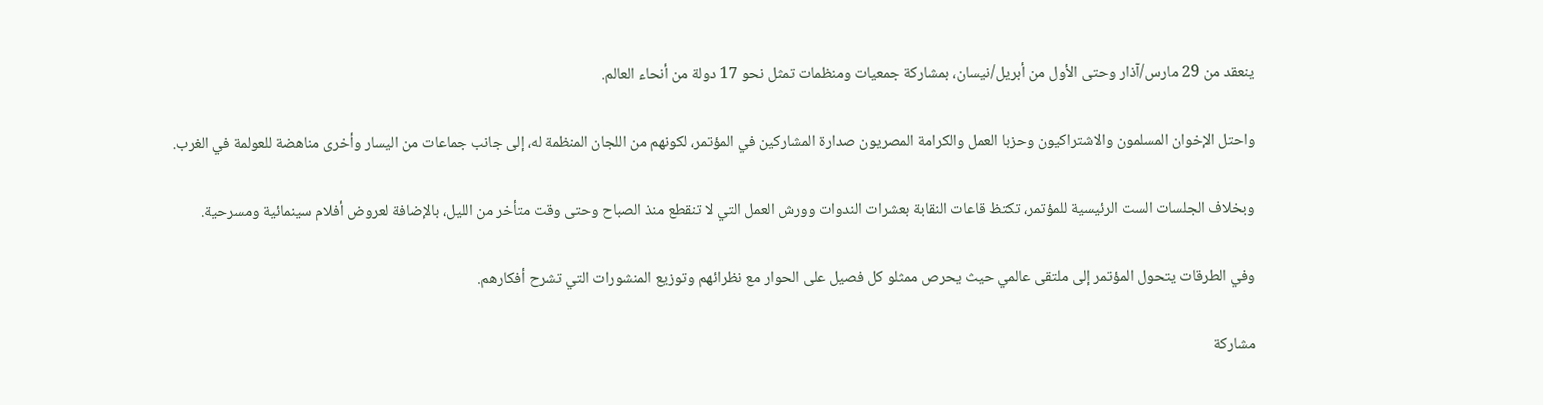ينعقد من 29 مارس/آذار وحتى الأول من أبريل/نيسان، بمشاركة جمعيات ومنظمات تمثل نحو 17 دولة من أنحاء العالم.

واحتل الإخوان المسلمون والاشتراكيون وحزبا العمل والكرامة المصريون صدارة المشاركين في المؤتمر، لكونهم من اللجان المنظمة له، إلى جانب جماعات من اليسار وأخرى مناهضة للعولمة في الغرب.

وبخلاف الجلسات الست الرئيسية للمؤتمر، تكتظ قاعات النقابة بعشرات الندوات وورش العمل التي لا تنقطع منذ الصباح وحتى وقت متأخر من الليل، بالإضافة لعروض أفلام سينمائية ومسرحية.

وفي الطرقات يتحول المؤتمر إلى ملتقى عالمي حيث يحرص ممثلو كل فصيل على الحوار مع نظرائهم وتوزيع المنشورات التي تشرح أفكارهم.

مشاركة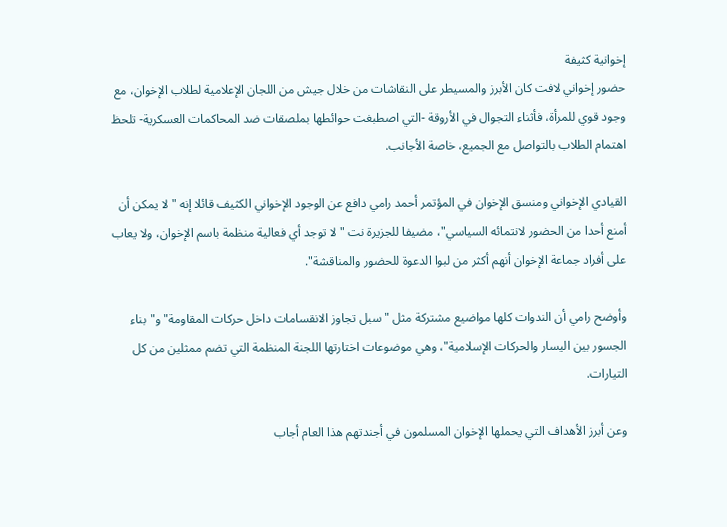إخوانية كثيفة
حضور إخواني لافت كان الأبرز والمسيطر على النقاشات من خلال جيش من اللجان الإعلامية لطلاب الإخوان، مع وجود قوي للمرأة، فأثناء التجوال في الأروقة -التي اصطبغت حوائطها بملصقات ضد المحاكمات العسكرية- تلحظ اهتمام الطلاب بالتواصل مع الجميع، خاصة الأجانب.

القيادي الإخواني ومنسق الإخوان في المؤتمر أحمد رامي دافع عن الوجود الإخواني الكثيف قائلا إنه "لا يمكن أن أمنع أحدا من الحضور لانتمائه السياسي"، مضيفا للجزيرة نت "لا توجد أي فعالية منظمة باسم الإخوان، ولا يعاب على أفراد جماعة الإخوان أنهم أكثر من لبوا الدعوة للحضور والمناقشة".

وأوضح رامي أن الندوات كلها مواضيع مشتركة مثل "سبل تجاوز الانقسامات داخل حركات المقاومة" و"بناء الجسور بين اليسار والحركات الإسلامية"، وهي موضوعات اختارتها اللجنة المنظمة التي تضم ممثلين من كل التيارات.

وعن أبرز الأهداف التي يحملها الإخوان المسلمون في أجندتهم هذا العام أجاب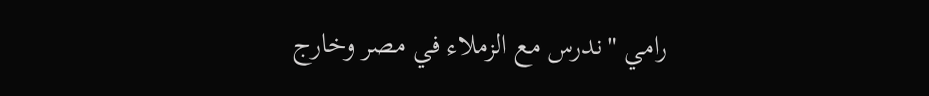رامي "ندرس مع الزملاء في مصر وخارج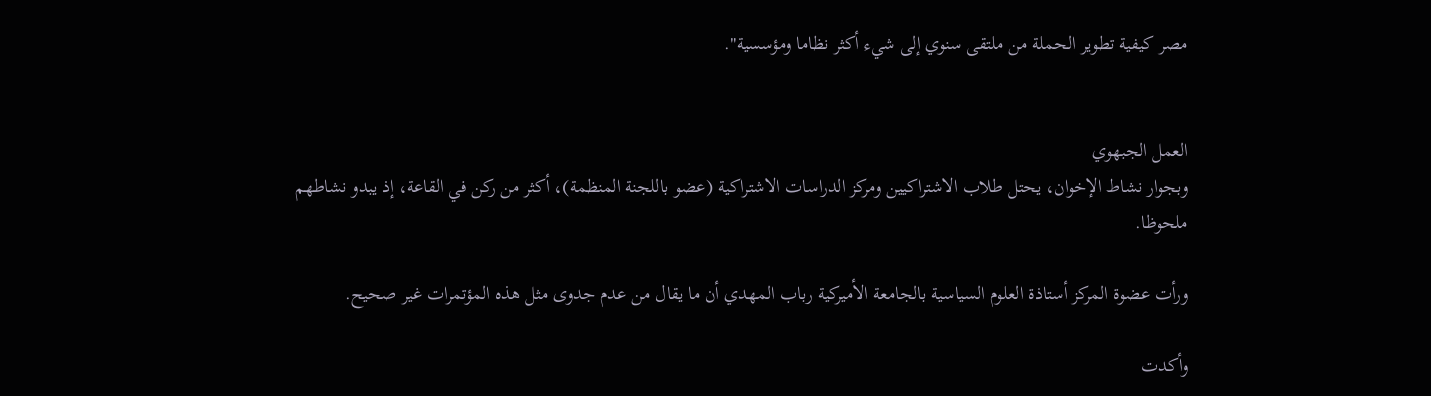مصر كيفية تطوير الحملة من ملتقى سنوي إلى شيء أكثر نظاما ومؤسسية".


العمل الجبهوي
وبجوار نشاط الإخوان، يحتل طلاب الاشتراكيين ومركز الدراسات الاشتراكية (عضو باللجنة المنظمة)، أكثر من ركن في القاعة، إذ يبدو نشاطهم ملحوظا.

ورأت عضوة المركز أستاذة العلوم السياسية بالجامعة الأميركية رباب المهدي أن ما يقال من عدم جدوى مثل هذه المؤتمرات غير صحيح.

وأكدت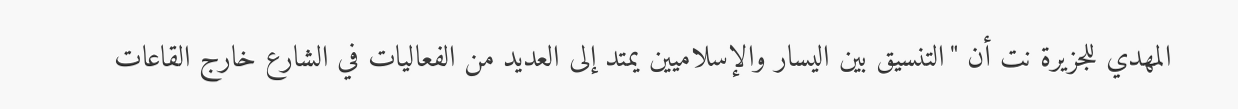المهدي للجزيرة نت أن "التنسيق بين اليسار والإسلاميين يمتد إلى العديد من الفعاليات في الشارع خارج القاعات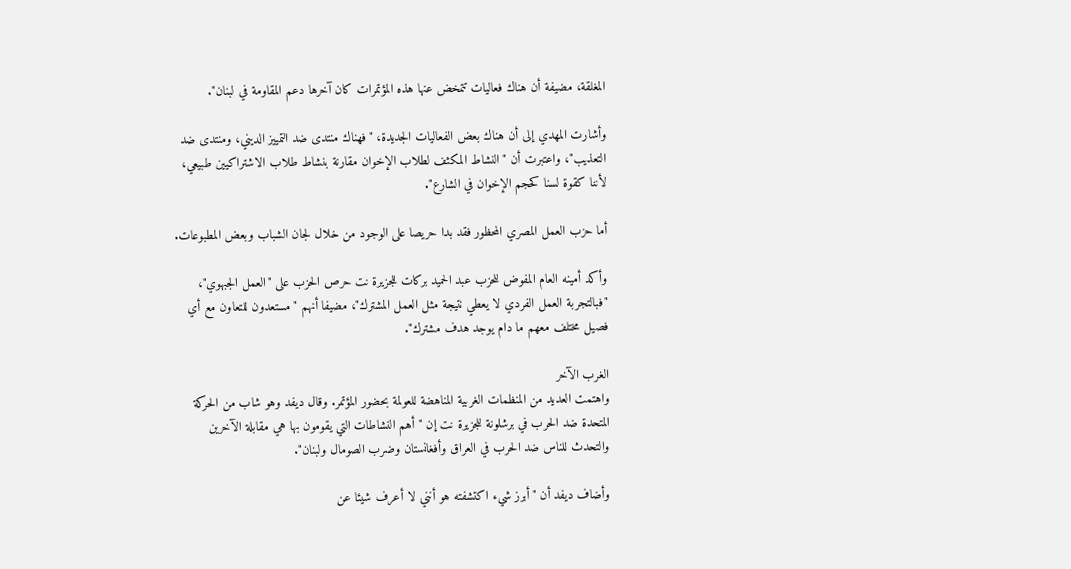المغلقة، مضيفة أن هناك فعاليات تتمخض عنها هذه المؤتمرات كان آخرها دعم المقاومة في لبنان".

وأشارت المهدي إلى أن هناك بعض الفعاليات الجديدة، "فهناك منتدى ضد التمييز الديني، ومنتدى ضد التعذيب"، واعتبرت أن "النشاط المكثف لطلاب الإخوان مقارنة بنشاط طلاب الاشتراكيين طبيعي، لأننا كقوة لسنا كحجم الإخوان في الشارع".

أما حزب العمل المصري المحظور فقد بدا حريصا على الوجود من خلال لجان الشباب وبعض المطبوعات.

وأكد أمينه العام المفوض للحزب عبد الحميد بركات للجزيرة نت حرص الحزب على "العمل الجبهوي"، "فبالتجربة العمل الفردي لا يعطي نتيجة مثل العمل المشترك"، مضيفا أنهم "مستعدون للتعاون مع أي فصيل مختلف معهم ما دام يوجد هدف مشترك".

الغرب الآخر
واهتمت العديد من المنظمات الغربية المناهضة للعولمة بحضور المؤتمر. وقال ديفد وهو شاب من الحركة المتحدة ضد الحرب في برشلونة للجزيرة نت إن "أهم النشاطات التي يقومون بها هي مقابلة الآخرين والتحدث للناس ضد الحرب في العراق وأفغانستان وضرب الصومال ولبنان".

وأضاف ديفد أن "أبرز شيء اكتشفته هو أنني لا أعرف شيئا عن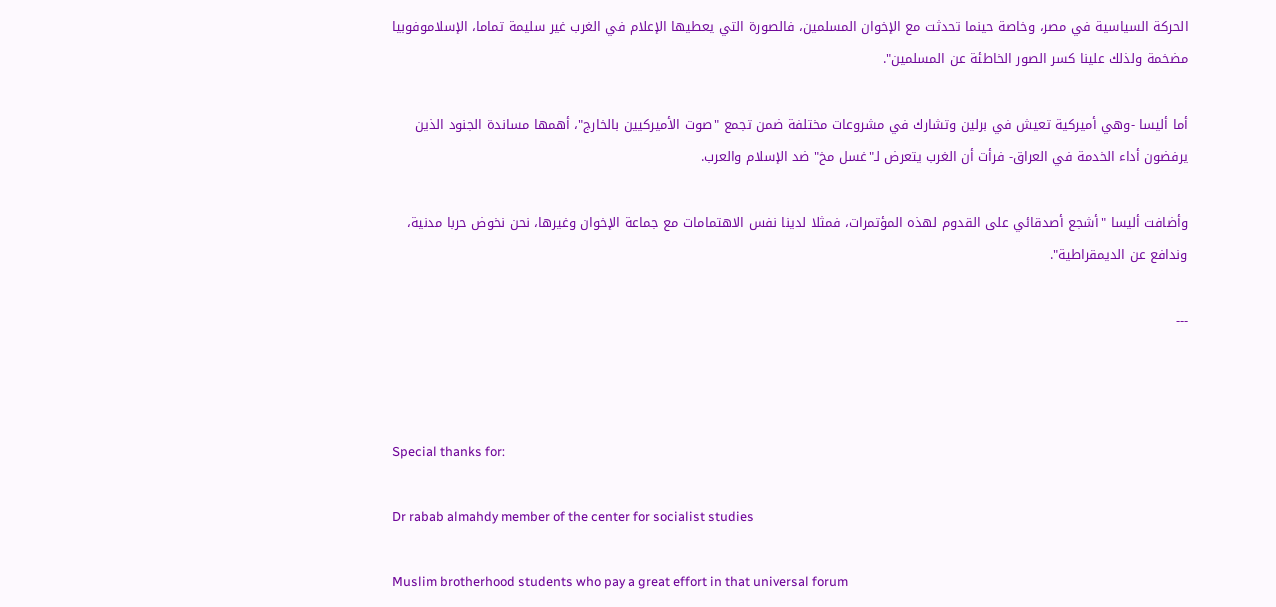الحركة السياسية في مصر، وخاصة حينما تحدثت مع الإخوان المسلمين، فالصورة التي يعطيها الإعلام في الغرب غير سليمة تماما، الإسلاموفوبيا مضخمة ولذلك علينا كسر الصور الخاطئة عن المسلمين".

أما أليسا -وهي أميركية تعيش في برلين وتشارك في مشروعات مختلفة ضمن تجمع "صوت الأميركيين بالخارج"، أهمها مساندة الجنود الذين يرفضون أداء الخدمة في العراق- فرأت أن الغرب يتعرض لـ"غسل مخ" ضد الإسلام والعرب.

وأضافت أليسا "أشجع أصدقائي على القدوم لهذه المؤتمرات، فمثلا لدينا نفس الاهتمامات مع جماعة الإخوان وغيرها، نحن نخوض حربا مدنية، وندافع عن الديمقراطية".

---



Special thanks for:

Dr rabab almahdy member of the center for socialist studies

Muslim brotherhood students who pay a great effort in that universal forum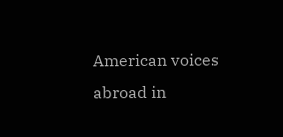American voices abroad in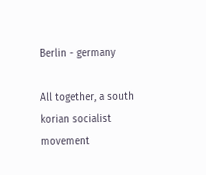Berlin - germany

All together, a south korian socialist movement